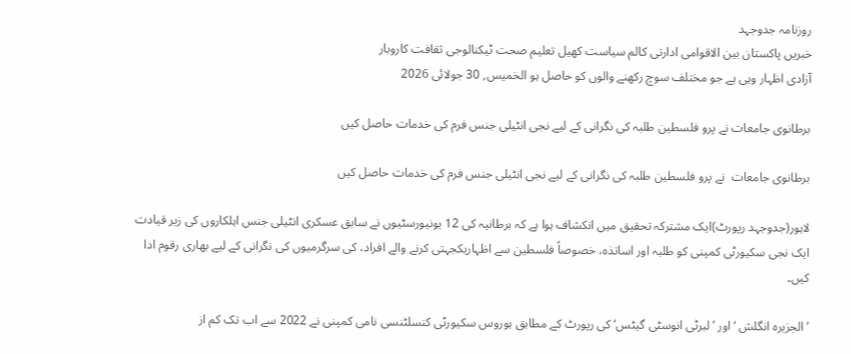روزنامہ جدوجہد
خبریں پاکستان بین الاقوامی ادارتی کالم سیاست کھیل تعلیم صحت ٹیکنالوجی ثقافت کاروبار
آزادی اظہار وہی ہے جو مختلف سوچ رکھنے والوں کو حاصل ہو الخميس, 30 جولائی 2026

برطانوی جامعات نے پرو فلسطین طلبہ کی نگرانی کے لیے نجی انٹیلی جنس فرم کی خدمات حاصل کیں

برطانوی جامعات  نے پرو فلسطین طلبہ کی نگرانی کے لیے نجی انٹیلی جنس فرم کی خدمات حاصل کیں

لاہور(جدوجہد رپورٹ)ایک مشترکہ تحقیق میں انکشاف ہوا ہے کہ برطانیہ کی 12 یونیورسٹیوں نے سابق عسکری انٹیلی جنس اہلکاروں کی زیر قیادت ایک نجی سکیورٹی کمپنی کو طلبہ اور اساتذہ، خصوصاً فلسطین سے اظہاریکجہتی کرنے والے افراد، کی سرگرمیوں کی نگرانی کے لیے بھاری رقوم ادا کیں۔

’الجزیرہ انگلش ‘اور ’لبرٹی انوسٹی گیٹس‘ کی رپورٹ کے مطابق ہوروس سکیورٹی کنسلٹنسی نامی کمپنی نے 2022 سے اب تک کم از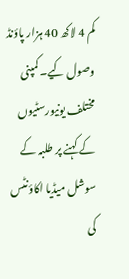کم 4 لاکھ 40 ہزار پاؤنڈ وصول کیے۔ کمپنی مختلف یونیورسٹیوں کے کہنے پر طلبہ کے سوشل میڈیا اکاؤنٹس کی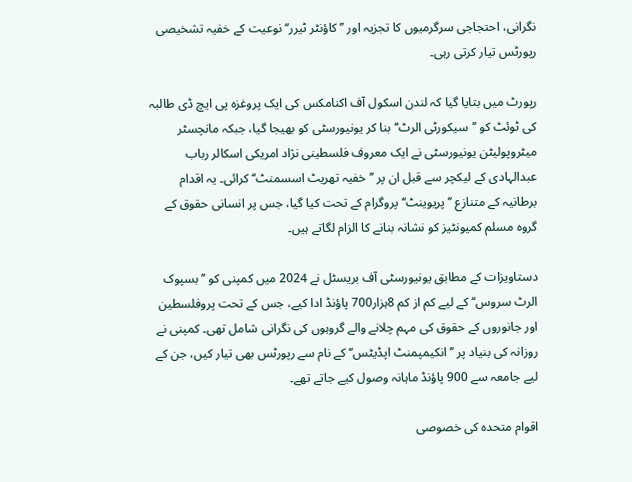نگرانی، احتجاجی سرگرمیوں کا تجزیہ اور ’’کاؤنٹر ٹیرر‘‘ نوعیت کے خفیہ تشخیصی رپورٹس تیار کرتی رہی۔

رپورٹ میں بتایا گیا کہ لندن اسکول آف اکنامکس کی ایک پروغزہ پی ایچ ڈی طالبہ کی ٹوئٹ کو ’’سیکورٹی الرٹ‘‘ بنا کر یونیورسٹی کو بھیجا گیا، جبکہ مانچسٹر میٹروپولیٹن یونیورسٹی نے ایک معروف فلسطینی نژاد امریکی اسکالر رباب عبدالہادی کے لیکچر سے قبل ان پر ’’خفیہ تھریٹ اسسمنٹ‘‘ کرائی۔ یہ اقدام برطانیہ کے متنازع ’’پریوینٹ‘‘ پروگرام کے تحت کیا گیا، جس پر انسانی حقوق کے گروہ مسلم کمیونٹیز کو نشانہ بنانے کا الزام لگاتے ہیں۔

دستاویزات کے مطابق یونیورسٹی آف بریسٹل نے 2024 میں کمپنی کو ’’بسپوک الرٹ سروس‘‘ کے لیے کم از کم 8ہزار700 پاؤنڈ ادا کیے، جس کے تحت پروفلسطین اور جانوروں کے حقوق کی مہم چلانے والے گروہوں کی نگرانی شامل تھی۔ کمپنی نے روزانہ کی بنیاد پر ’’انکیمپمنٹ اپڈیٹس‘‘ کے نام سے رپورٹس بھی تیار کیں، جن کے لیے جامعہ سے 900 پاؤنڈ ماہانہ وصول کیے جاتے تھے۔

اقوام متحدہ کی خصوصی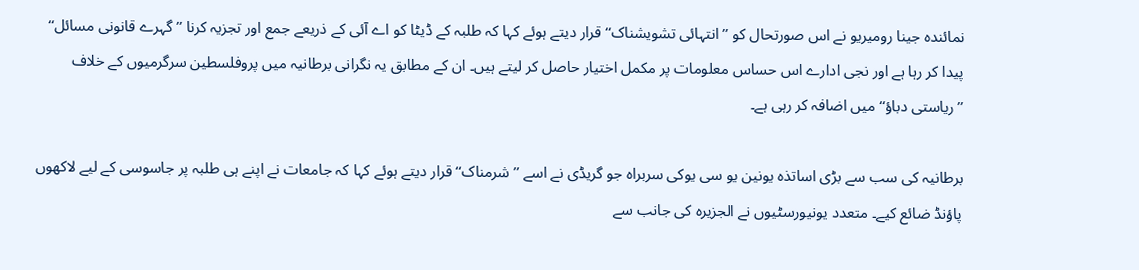نمائندہ جینا رومیریو نے اس صورتحال کو ’’انتہائی تشویشناک‘‘ قرار دیتے ہوئے کہا کہ طلبہ کے ڈیٹا کو اے آئی کے ذریعے جمع اور تجزیہ کرنا ’’گہرے قانونی مسائل‘‘ پیدا کر رہا ہے اور نجی ادارے اس حساس معلومات پر مکمل اختیار حاصل کر لیتے ہیں۔ ان کے مطابق یہ نگرانی برطانیہ میں پروفلسطین سرگرمیوں کے خلاف ’’ریاستی دباؤ‘‘ میں اضافہ کر رہی ہے۔

برطانیہ کی سب سے بڑی اساتذہ یونین یو سی یوکی سربراہ جو گریڈی نے اسے ’’شرمناک‘‘ قرار دیتے ہوئے کہا کہ جامعات نے اپنے ہی طلبہ پر جاسوسی کے لیے لاکھوں پاؤنڈ ضائع کیے۔ متعدد یونیورسٹیوں نے الجزیرہ کی جانب سے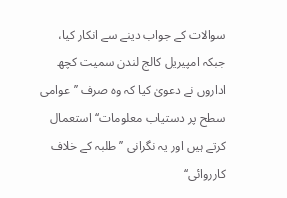سوالات کے جواب دینے سے انکار کیا، جبکہ امپیریل کالج لندن سمیت کچھ اداروں نے دعویٰ کیا کہ وہ صرف ’’عوامی سطح پر دستیاب معلومات‘‘ استعمال کرتے ہیں اور یہ نگرانی ’’طلبہ کے خلاف کارروائی‘‘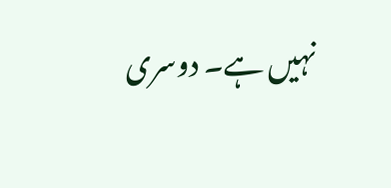نہیں ہے۔ دوسری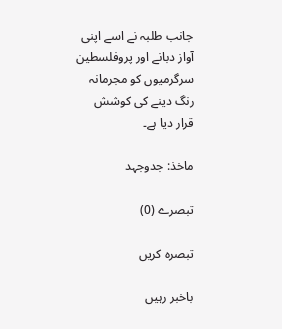جانب طلبہ نے اسے اپنی آواز دبانے اور پروفلسطین سرگرمیوں کو مجرمانہ رنگ دینے کی کوشش قرار دیا ہے۔

ماخذ: جدوجہد

تبصرے (0)

تبصرہ کریں

باخبر رہیں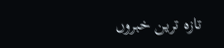تازہ ترین خبروں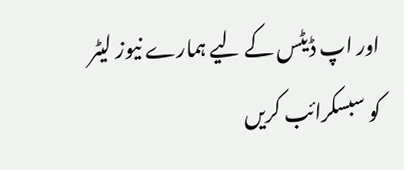اور اپ ڈیٹس کے لیے ہمارے نیوز لیٹر کو سبسکرائب کریں